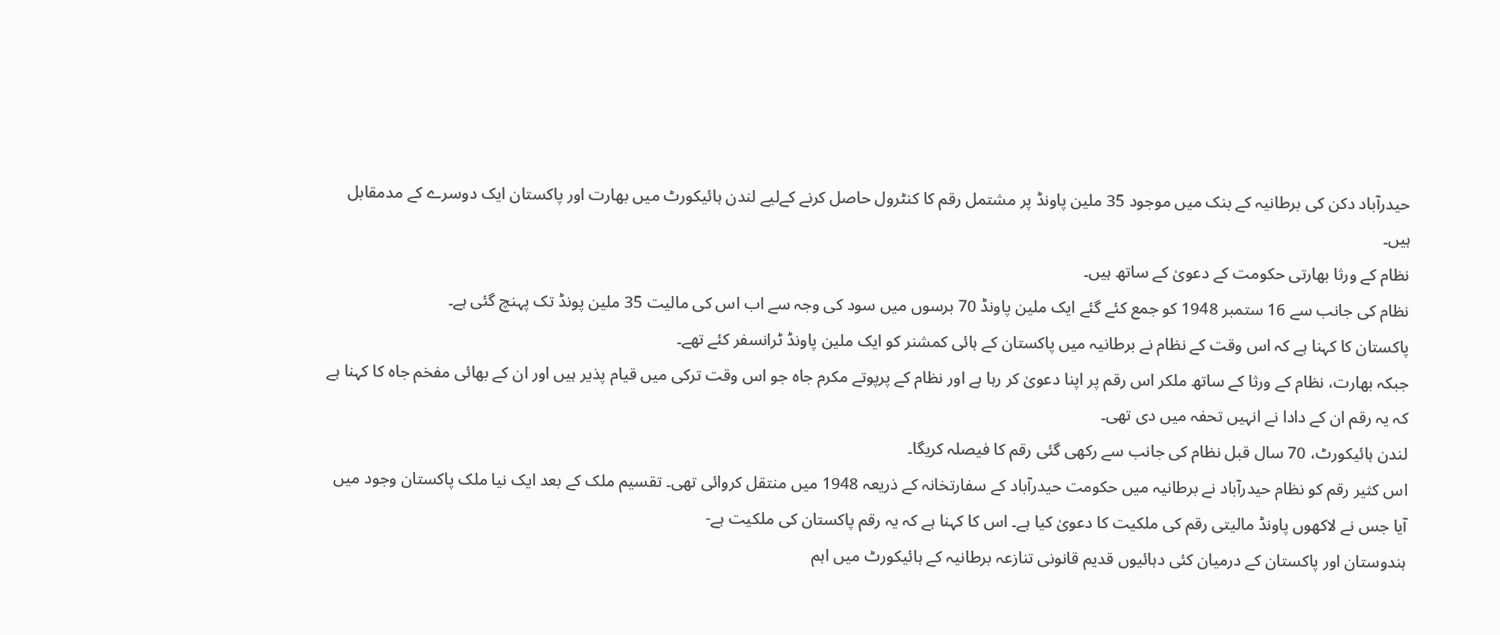حیدرآباد دکن کی برطانیہ کے بنک میں موجود 35 ملین پاونڈ پر مشتمل رقم کا کنٹرول حاصل کرنے کےلیے لندن ہائیکورٹ میں بھارت اور پاکستان ایک دوسرے کے مدمقابل ہیں۔
نظام کے ورثا بھارتی حکومت کے دعویٰ کے ساتھ ہیں۔
نظام کی جانب سے 16 ستمبر 1948 کو جمع کئے گئے ایک ملین پاونڈ 70 برسوں میں سود کی وجہ سے اب اس کی مالیت 35 ملین پونڈ تک پہنچ گئی ہے۔
پاکستان کا کہنا ہے کہ اس وقت کے نظام نے برطانیہ میں پاکستان کے ہائی کمشنر کو ایک ملین پاونڈ ٹرانسفر کئے تھے۔
جبکہ بھارت، نظام کے ورثا کے ساتھ ملکر اس رقم پر اپنا دعویٰ کر رہا ہے اور نظام کے پرپوتے مکرم جاہ جو اس وقت ترکی میں قیام پذیر ہیں اور ان کے بھائی مفخم جاہ کا کہنا ہے کہ یہ رقم ان کے دادا نے انہیں تحفہ میں دی تھی۔
لندن ہائیکورٹ، 70 سال قبل نظام کی جانب سے رکھی گئی رقم کا فیصلہ کریگا۔
اس کثیر رقم کو نظام حیدرآباد نے برطانیہ میں حکومت حیدرآباد کے سفارتخانہ کے ذریعہ 1948 میں منتقل کروائی تھی۔ تقسیم ملک کے بعد ایک نیا ملک پاکستان وجود میں آیا جس نے لاکھوں پاونڈ مالیتی رقم کی ملکیت کا دعویٰ کیا ہے۔ اس کا کہنا ہے کہ یہ رقم پاکستان کی ملکیت ہے-
ہندوستان اور پاکستان کے درمیان کئی دہائیوں قدیم قانونی تنازعہ برطانیہ کے ہائیکورٹ میں اہم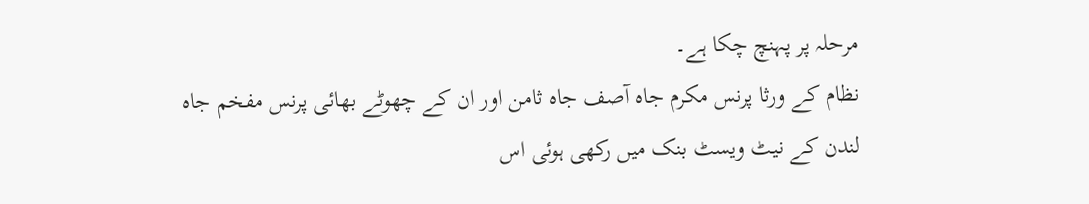مرحلہ پر پہنچ چکا ہے۔
نظام کے ورثا پرنس مکرم جاہ آصف جاہ ثامن اور ان کے چھوٹے بھائی پرنس مفخم جاہ لندن کے نیٹ ویسٹ بنک میں رکھی ہوئی اس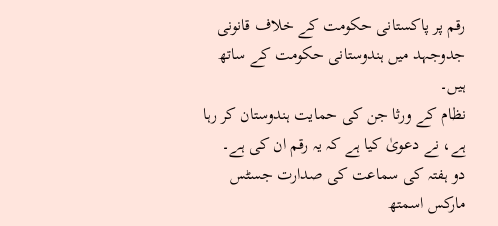رقم پر پاکستانی حکومت کے خلاف قانونی جدوجہد میں ہندوستانی حکومت کے ساتھ ہیں۔
نظام کے ورثا جن کی حمایت ہندوستان کر رہا ہے، نے دعویٰ کیا ہے کہ یہ رقم ان کی ہے۔
دو ہفتہ کی سماعت کی صدارت جسٹس مارکس اسمتھ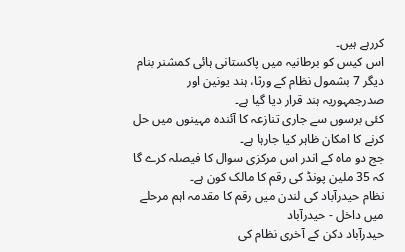کررہے ہیں۔
اس کیس کو برطانیہ میں پاکستانی ہائی کمشنر بنام دیگر 7 بشمول نظام کے ورثا، ہند یونین اور صدرجمہوریہ ہند قرار دیا گیا ہے۔
کئی برسوں سے جاری تنازعہ کا آئندہ مہینوں میں حل کرنے کا امکان ظاہر کیا جارہا ہے۔
جج دو ماہ کے اندر اس مرکزی سوال کا فیصلہ کرے گا کہ 35 ملین پونڈ کی رقم کا مالک کون ہے۔
نظام حیدرآباد کی لندن میں رقم کا مقدمہ اہم مرحلے میں داخل - حیدرآباد
حیدرآباد دکن کے آخری نظام کی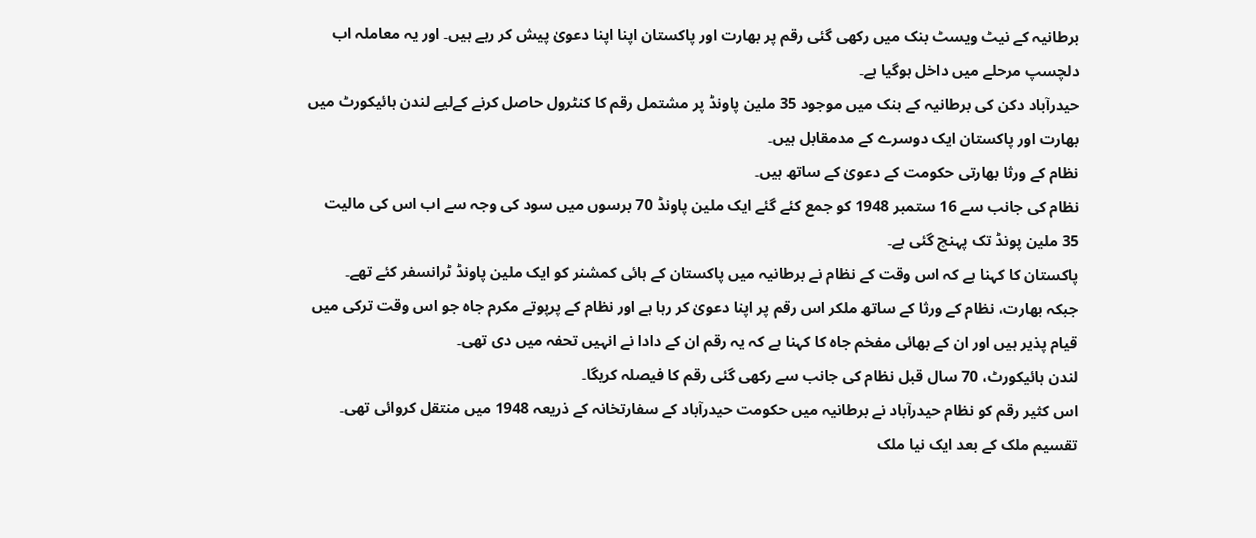برطانیہ کے نیٹ ویسٹ بنک میں رکھی گئی رقم پر بھارت اور پاکستان اپنا اپنا دعویٰ پیش کر رہے ہیں۔ اور یہ معاملہ اب دلچسپ مرحلے میں داخل ہوگیا ہے۔
حیدرآباد دکن کی برطانیہ کے بنک میں موجود 35 ملین پاونڈ پر مشتمل رقم کا کنٹرول حاصل کرنے کےلیے لندن ہائیکورٹ میں بھارت اور پاکستان ایک دوسرے کے مدمقابل ہیں۔
نظام کے ورثا بھارتی حکومت کے دعویٰ کے ساتھ ہیں۔
نظام کی جانب سے 16 ستمبر 1948 کو جمع کئے گئے ایک ملین پاونڈ 70 برسوں میں سود کی وجہ سے اب اس کی مالیت 35 ملین پونڈ تک پہنچ گئی ہے۔
پاکستان کا کہنا ہے کہ اس وقت کے نظام نے برطانیہ میں پاکستان کے ہائی کمشنر کو ایک ملین پاونڈ ٹرانسفر کئے تھے۔
جبکہ بھارت، نظام کے ورثا کے ساتھ ملکر اس رقم پر اپنا دعویٰ کر رہا ہے اور نظام کے پرپوتے مکرم جاہ جو اس وقت ترکی میں قیام پذیر ہیں اور ان کے بھائی مفخم جاہ کا کہنا ہے کہ یہ رقم ان کے دادا نے انہیں تحفہ میں دی تھی۔
لندن ہائیکورٹ، 70 سال قبل نظام کی جانب سے رکھی گئی رقم کا فیصلہ کریگا۔
اس کثیر رقم کو نظام حیدرآباد نے برطانیہ میں حکومت حیدرآباد کے سفارتخانہ کے ذریعہ 1948 میں منتقل کروائی تھی۔ تقسیم ملک کے بعد ایک نیا ملک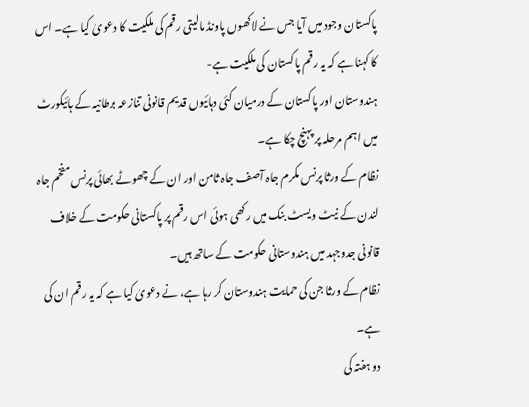پاکستان وجود میں آیا جس نے لاکھوں پاونڈ مالیتی رقم کی ملکیت کا دعویٰ کیا ہے۔ اس کا کہنا ہے کہ یہ رقم پاکستان کی ملکیت ہے-
ہندوستان اور پاکستان کے درمیان کئی دہائیوں قدیم قانونی تنازعہ برطانیہ کے ہائیکورٹ میں اہم مرحلہ پر پہنچ چکا ہے۔
نظام کے ورثا پرنس مکرم جاہ آصف جاہ ثامن اور ان کے چھوٹے بھائی پرنس مفخم جاہ لندن کے نیٹ ویسٹ بنک میں رکھی ہوئی اس رقم پر پاکستانی حکومت کے خلاف قانونی جدوجہد میں ہندوستانی حکومت کے ساتھ ہیں۔
نظام کے ورثا جن کی حمایت ہندوستان کر رہا ہے، نے دعویٰ کیا ہے کہ یہ رقم ان کی ہے۔
دو ہفتہ کی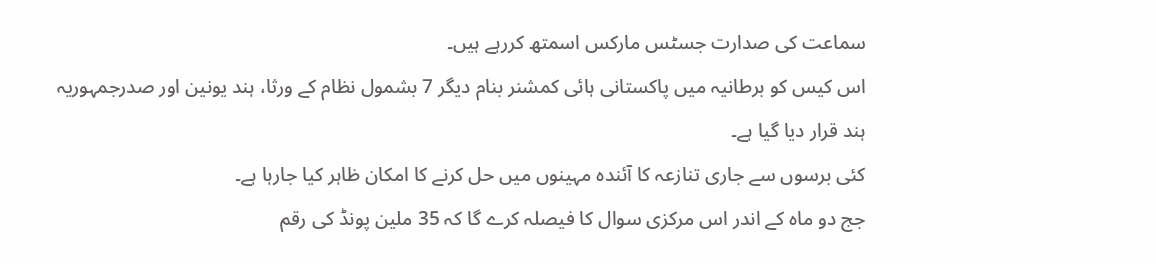سماعت کی صدارت جسٹس مارکس اسمتھ کررہے ہیں۔
اس کیس کو برطانیہ میں پاکستانی ہائی کمشنر بنام دیگر 7 بشمول نظام کے ورثا، ہند یونین اور صدرجمہوریہ ہند قرار دیا گیا ہے۔
کئی برسوں سے جاری تنازعہ کا آئندہ مہینوں میں حل کرنے کا امکان ظاہر کیا جارہا ہے۔
جج دو ماہ کے اندر اس مرکزی سوال کا فیصلہ کرے گا کہ 35 ملین پونڈ کی رقم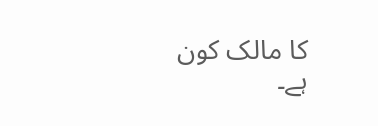کا مالک کون ہے۔